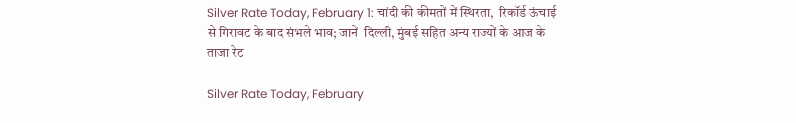Silver Rate Today, February 1: चांदी की कीमतों में स्थिरता,  रिकॉर्ड ऊंचाई से गिरावट के बाद संभले भाव; जानें  दिल्ली, मुंबई सहित अन्य राज्यों के आज के ताजा रेट

Silver Rate Today, February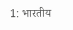1: भारतीय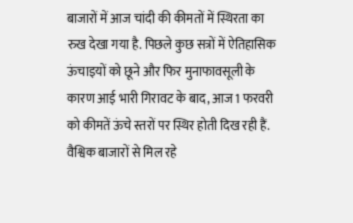बाजारों में आज चांदी की कीमतों में स्थिरता का रुख देखा गया है. पिछले कुछ सत्रों में ऐतिहासिक ऊंचाइयों को छूने और फिर मुनाफावसूली के कारण आई भारी गिरावट के बाद, आज 1 फरवरी को कीमतें ऊंचे स्तरों पर स्थिर होती दिख रही हैं. वैश्विक बाजारों से मिल रहे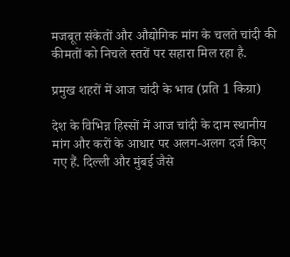मजबूत संकेतों और औद्योगिक मांग के चलते चांदी की कीमतों को निचले स्तरों पर सहारा मिल रहा है.

प्रमुख शहरों में आज चांदी के भाव (प्रति 1 किग्रा)

देश के विभिन्न हिस्सों में आज चांदी के दाम स्थानीय मांग और करों के आधार पर अलग-अलग दर्ज किए गए हैं. दिल्ली और मुंबई जैसे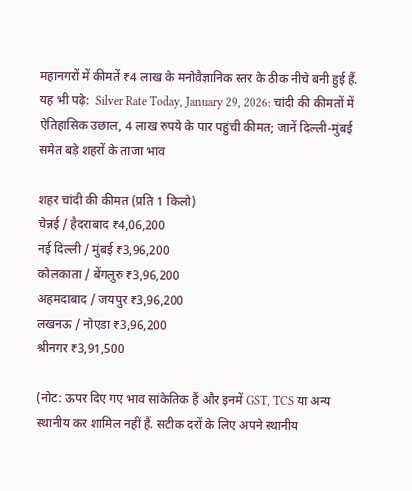महानगरों में कीमतें ₹4 लाख के मनोवैज्ञानिक स्तर के ठीक नीचे बनी हुई हैं. यह भी पढ़े:  Silver Rate Today, January 29, 2026: चांदी की कीमतों में ऐतिहासिक उछाल, 4 लाख रुपये के पार पहुंची कीमत; जानें दिल्ली-मुंबई समेत बड़े शहरों के ताजा भाव

शहर चांदी की कीमत (प्रति 1 किलो)
चेन्नई / हैदराबाद ₹4,06,200
नई दिल्ली / मुंबई ₹3,96,200
कोलकाता / बेंगलुरु ₹3,96,200
अहमदाबाद / जयपुर ₹3,96,200
लखनऊ / नोएडा ₹3,96,200
श्रीनगर ₹3,91,500

(नोट: ऊपर दिए गए भाव सांकेतिक हैं और इनमें GST, TCS या अन्य स्थानीय कर शामिल नहीं हैं. सटीक दरों के लिए अपने स्थानीय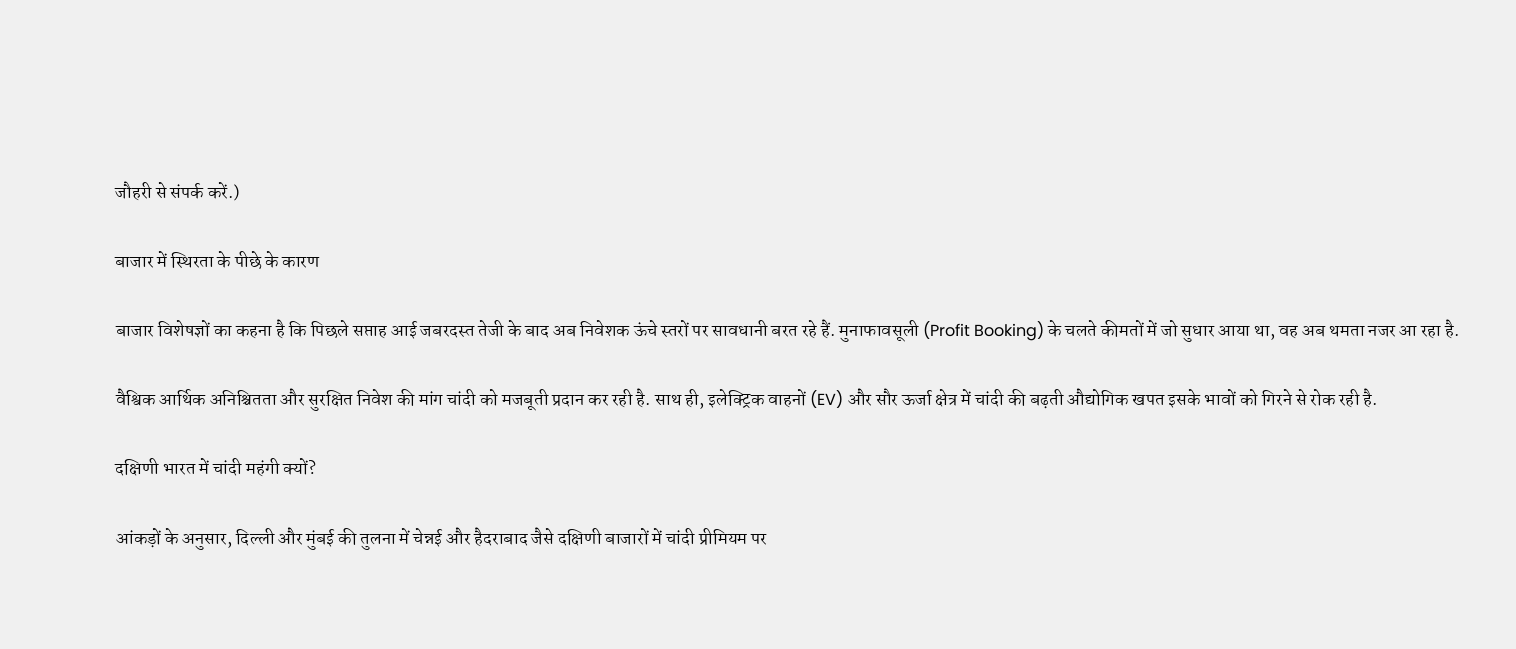जौहरी से संपर्क करें.)

बाजार में स्थिरता के पीछे के कारण

बाजार विशेषज्ञों का कहना है कि पिछले सप्ताह आई जबरदस्त तेजी के बाद अब निवेशक ऊंचे स्तरों पर सावधानी बरत रहे हैं. मुनाफावसूली (Profit Booking) के चलते कीमतों में जो सुधार आया था, वह अब थमता नजर आ रहा है.

वैश्विक आर्थिक अनिश्चितता और सुरक्षित निवेश की मांग चांदी को मजबूती प्रदान कर रही है. साथ ही, इलेक्ट्रिक वाहनों (EV) और सौर ऊर्जा क्षेत्र में चांदी की बढ़ती औद्योगिक खपत इसके भावों को गिरने से रोक रही है.

दक्षिणी भारत में चांदी महंगी क्यों?

आंकड़ों के अनुसार, दिल्ली और मुंबई की तुलना में चेन्नई और हैदराबाद जैसे दक्षिणी बाजारों में चांदी प्रीमियम पर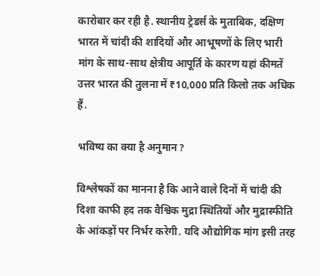कारोबार कर रही है. स्थानीय ट्रेडर्स के मुताबिक, दक्षिण भारत में चांदी की शादियों और आभूषणों के लिए भारी मांग के साथ-साथ क्षेत्रीय आपूर्ति के कारण यहां कीमतें उत्तर भारत की तुलना में ₹10,000 प्रति किलो तक अधिक हैं.

भविष्य का क्या है अनुमान?

विश्लेषकों का मानना है कि आने वाले दिनों में चांदी की दिशा काफी हद तक वैश्विक मुद्रा स्थितियों और मुद्रास्फीति के आंकड़ों पर निर्भर करेगी. यदि औद्योगिक मांग इसी तरह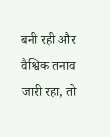बनी रही और वैश्विक तनाव जारी रहा, तो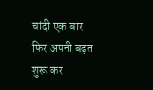चांदी एक बार फिर अपनी बढ़त शुरू कर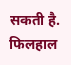सकती है. फिलहाल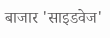बाजार 'साइडवेज'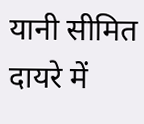यानी सीमित दायरे में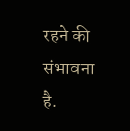रहने की संभावना है.